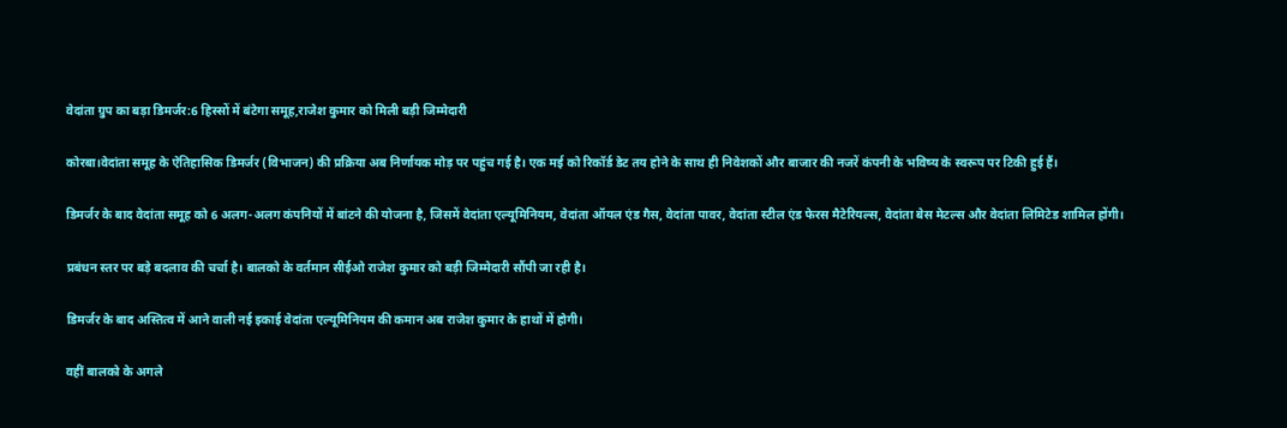वेदांता ग्रुप का बड़ा डिमर्जर:6 हिस्सों में बंटेगा समूह,राजेश कुमार को मिली बड़ी जिम्मेदारी

कोरबा।वेदांता समूह के ऐतिहासिक डिमर्जर (विभाजन) की प्रक्रिया अब निर्णायक मोड़ पर पहुंच गई है। एक मई को रिकॉर्ड डेट तय होने के साथ ही निवेशकों और बाजार की नजरें कंपनी के भविष्य के स्वरूप पर टिकी हुई हैं।

डिमर्जर के बाद वेदांता समूह को 6 अलग-अलग कंपनियों में बांटने की योजना है, जिसमें वेदांता एल्यूमिनियम, वेदांता ऑयल एंड गैस, वेदांता पावर, वेदांता स्टील एंड फेरस मैटेरियल्स, वेदांता बेस मेटल्स और वेदांता लिमिटेड शामिल होंगी।

प्रबंधन स्तर पर बड़े बदलाव की चर्चा है। बालको के वर्तमान सीईओ राजेश कुमार को बड़ी जिम्मेदारी सौंपी जा रही है।

डिमर्जर के बाद अस्तित्व में आने वाली नई इकाई वेदांता एल्यूमिनियम की कमान अब राजेश कुमार के हाथों में होगी।

वहीं बालको के अगले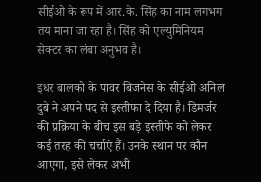सीईओ के रूप में आर.के. सिंह का नाम लगभग तय माना जा रहा है। सिंह को एल्युमिनियम सेक्टर का लंबा अनुभव है।

इधर बालको के पावर बिजनेस के सीईओ अनिल दुबे ने अपने पद से इस्तीफा दे दिया है। डिमर्जर की प्रक्रिया के बीच इस बड़े इस्तीफे को लेकर कई तरह की चर्चाएं हैं। उनके स्थान पर कौन आएगा, इसे लेकर अभी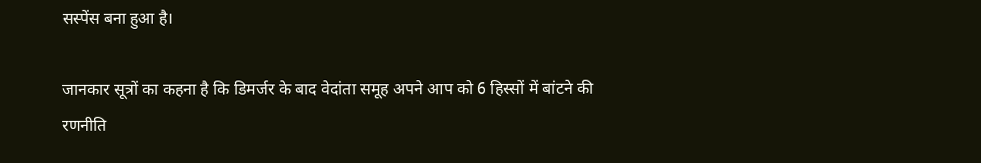सस्पेंस बना हुआ है।

जानकार सूत्रों का कहना है कि डिमर्जर के बाद वेदांता समूह अपने आप को 6 हिस्सों में बांटने की रणनीति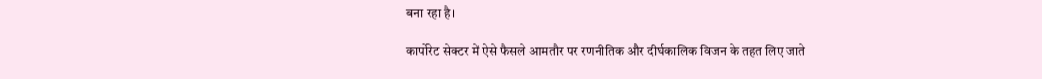बना रहा है।

कार्पोरेट सेक्टर में ऐसे फैसले आमतौर पर रणनीतिक और दीर्घकालिक विजन के तहत लिए जाते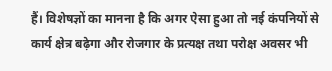हैं। विशेषज्ञों का मानना है कि अगर ऐसा हुआ तो नई कंपनियों से कार्य क्षेत्र बढ़ेगा और रोजगार के प्रत्यक्ष तथा परोक्ष अवसर भी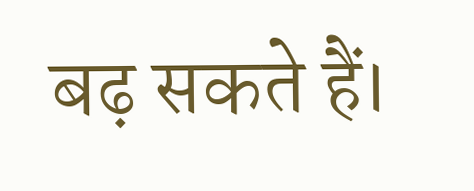बढ़ सकते हैं।